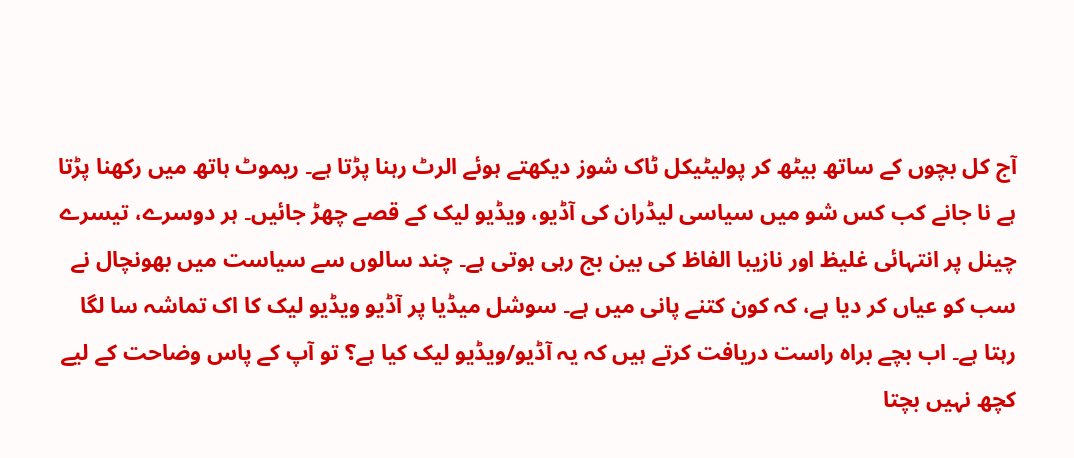آج کل بچوں کے ساتھ بیٹھ کر پولیٹیکل ٹاک شوز دیکھتے ہوئے الرٹ رہنا پڑتا ہے۔ ریموٹ ہاتھ میں رکھنا پڑتا ہے نا جانے کب کس شو میں سیاسی لیڈران کی آڈیو، ویڈیو لیک کے قصے چھڑ جائیں۔ ہر دوسرے، تیسرے چینل پر انتہائی غلیظ اور نازیبا الفاظ کی بین بج رہی ہوتی ہے۔ چند سالوں سے سیاست میں بھونچال نے سب کو عیاں کر دیا ہے، کہ کون کتنے پانی میں ہے۔ سوشل میڈیا پر آڈیو ویڈیو لیک کا اک تماشہ سا لگا رہتا ہے۔ اب بچے براہ راست دریافت کرتے ہیں کہ یہ آڈیو/ویڈیو لیک کیا ہے؟ تو آپ کے پاس وضاحت کے لیے کچھ نہیں بچتا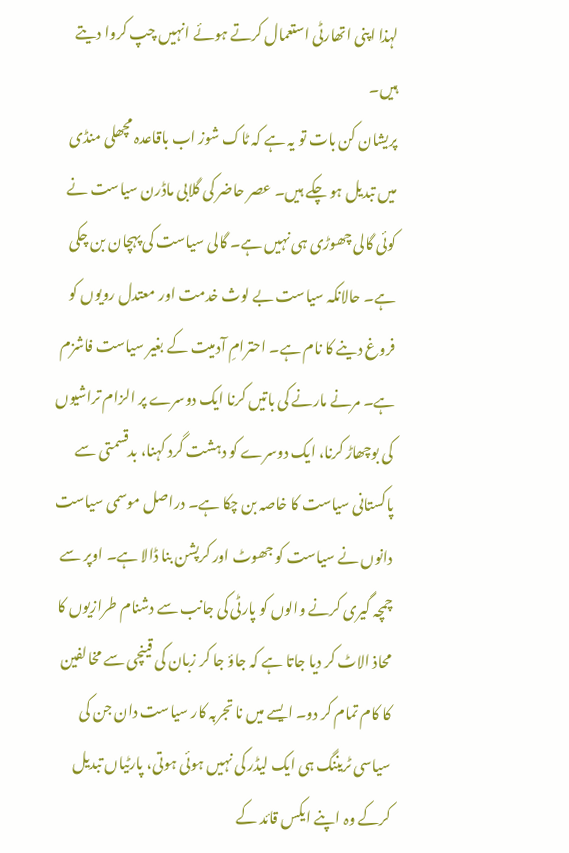لہذا اپنی اتھارٹی استعمال کرتے ہوئے انہیں چپ کروا دیتے ہیں۔
پریشان کن بات تو یہ ہے کہ ٹاک شوز اب باقاعدہ مچھلی منڈی میں تبدیل ہو چکے ہیں۔ عصر حاضر کی گلابی ماڈرن سیاست نے کوئی گالی چھوڑی ہی نہیں ہے۔ گالی سیاست کی پہچان بن چکی ہے۔ حالانکہ سیاست بے لوث خدمت اور معتدل رویوں کو فروغ دینے کا نام ہے۔ احترامِ آدمیت کے بغیر سیاست فاشزم ہے۔ مرنے مارنے کی باتیں کرنا ایک دوسرے پر الزام تراشیوں کی بوچھاڑ کرنا، ایک دوسرے کو دہشت گرد کہنا، بدقسمتی سے پاکستانی سیاست کا خاصہ بن چکا ہے۔ دراصل موسمی سیاست دانوں نے سیاست کو جھوٹ اور کرپشن بنا ڈالا ہے۔ اوپر سے چمچہ گیری کرنے والوں کو پارٹی کی جانب سے دشنام طرازیوں کا محاذ الاٹ کر دیا جاتا ہے کہ جاؤ جا کر زبان کی قینچی سے مخالفین کا کام تمام کر دو۔ ایسے میں نا تجربہ کار سیاست دان جن کی سیاسی ٹریننگ ہی ایک لیڈر کی نہیں ہوئی ہوتی، پارٹیاں تبدیل کرکے وہ اپنے ایکس قائد کے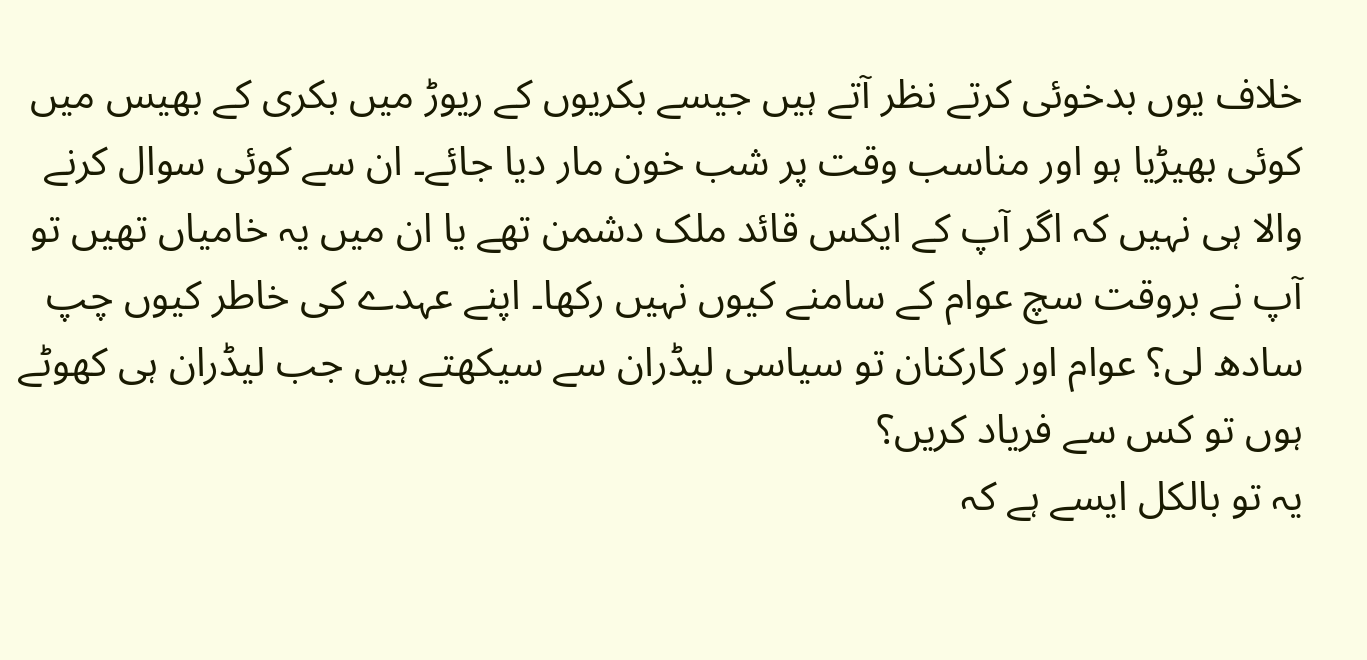خلاف یوں بدخوئی کرتے نظر آتے ہیں جیسے بکریوں کے ریوڑ میں بکری کے بھیس میں کوئی بھیڑیا ہو اور مناسب وقت پر شب خون مار دیا جائے۔ ان سے کوئی سوال کرنے والا ہی نہیں کہ اگر آپ کے ایکس قائد ملک دشمن تھے یا ان میں یہ خامیاں تھیں تو آپ نے بروقت سچ عوام کے سامنے کیوں نہیں رکھا۔ اپنے عہدے کی خاطر کیوں چپ سادھ لی؟ عوام اور کارکنان تو سیاسی لیڈران سے سیکھتے ہیں جب لیڈران ہی کھوٹے ہوں تو کس سے فریاد کریں؟
یہ تو بالکل ایسے ہے کہ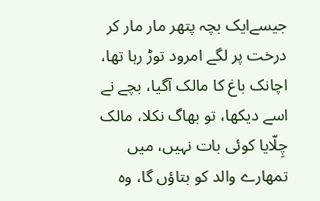جیسےایک بچہ پتھر مار مار کر درخت پر لگے امرود توڑ رہا تھا، اچانک باغ کا مالک آگیا، بچے نے اسے دیکھا، تو بھاگ نکلا، مالک چِلّایا کوئی بات نہیں، میں تمھارے والد کو بتاؤں گا، وہ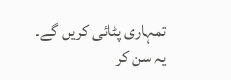تمہاری پٹائی کریں گے۔ یہ سن کر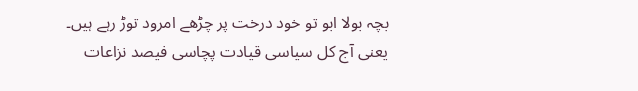بچہ بولا ابو تو خود درخت پر چڑھے امرود توڑ رہے ہیں۔ یعنی آج کل سیاسی قیادت پچاسی فیصد نزاعات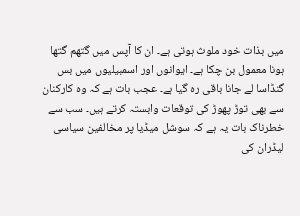میں بذات خود ملوث ہوتی ہے۔ ان کا آپس میں گتھم گتھا ہونا معمول بن چکا ہے۔ ایوانوں اور اسمبیلیوں میں بس گنڈاسا لے جانا باقی رہ گیا ہے۔ عجب بات ہے کہ وہ کارکنان سے بھی توڑ پھوڑ کی توقعات وابستہ کرتے ہیں۔ سب سے خطرناک بات یہ ہے کہ سوشل میڈیا پر مخالفین سیاسی لیڈران کی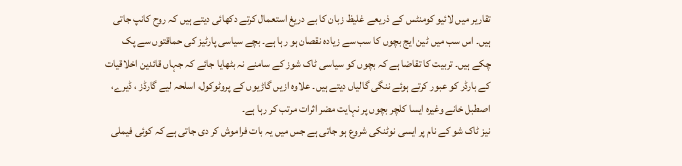تقاریر میں لائیو کومنٹس کے ذریعے غلیظ زبان کا بے دریغ استعمال کرتے دکھائی دیتے ہیں کہ روح کانپ جاتی ہیں۔ اس سب میں ٹین ایج بچوں کا سب سے زیادہ نقصان ہو رہا ہے۔ بچے سیاسی پارٹیز کی حماقتوں سے پک چکے ہیں۔ تربیت کا تقاضا ہے کہ بچوں کو سیاسی ٹاک شوز کے سامنے نہ بٹھایا جائے کہ جہاں قائدین اخلاقیات کے بارڈر کو عبور کرتے ہوئے ننگی گالیاں دیتے ہیں۔ علاوہ ازیں گاڑیوں کے پروٹوکول، اسلحہ لیے گارڈز ، ڈیرے، اصطبل خانے وغیرہ ایسا کلچر بچوں پر نہایت مضر اثرات مرتب کر رہا ہے۔
نیز ٹاک شو کے نام پر ایسی نوٹنکی شروع ہو جاتی ہے جس میں یہ بات فراموش کر دی جاتی ہے کہ کوئی فیملی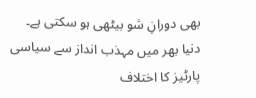بھی دورانِ شو بیٹھی ہو سکتی ہے۔ دنیا بھر میں مہذب انداز سے سیاسی پارٹیز کا اختلاف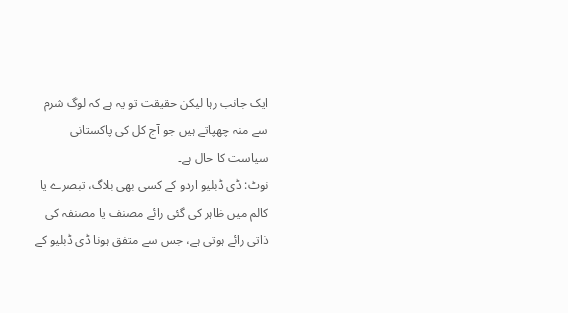ایک جانب رہا لیکن حقیقت تو یہ ہے کہ لوگ شرم سے منہ چھپاتے ہیں جو آج کل کی پاکستانی سیاست کا حال ہے۔
نوٹ: ڈی ڈبلیو اردو کے کسی بھی بلاگ، تبصرے یا کالم میں ظاہر کی گئی رائے مصنف یا مصنفہ کی ذاتی رائے ہوتی ہے، جس سے متفق ہونا ڈی ڈبلیو کے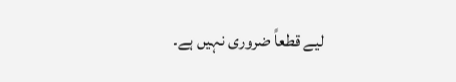لیے قطعاً ضروری نہیں ہے۔